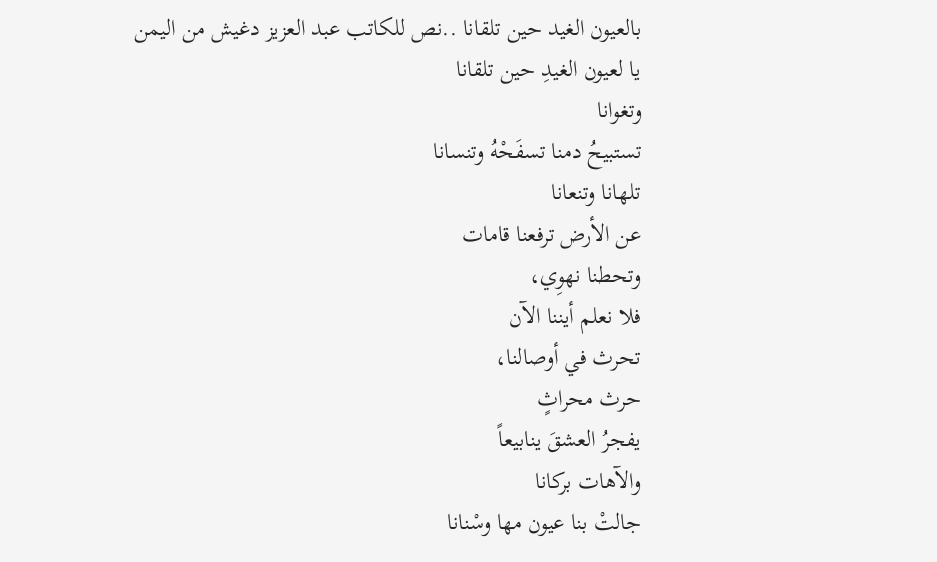بالعيون الغيد حين تلقانا ..نص للكاتب عبد العزيز دغيش من اليمن
يا لعيون الغيدِ حين تلقانا
وتغوانا
تستبيحُ دمنا تسفَحْهُ وتنسانا
تلهانا وتنعانا
عن الأرض ترفعنا قامات
وتحطنا نهوِي،
فلا نعلم أيننا الآن
تحرث في أوصالنا،
حرث محراثٍ
يفجرُ العشقَ ينابيعاً
والآهات بركانا
جالتْ بنا عيون مها وسْنانا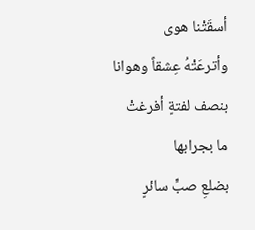أسقَتْنا هوى
وأترعَتْهُ عِشقاً وهوانا
بنصف لفتةٍ أفرغتْ ما بجرابها
بضلعِ صبٍّ سائرٍ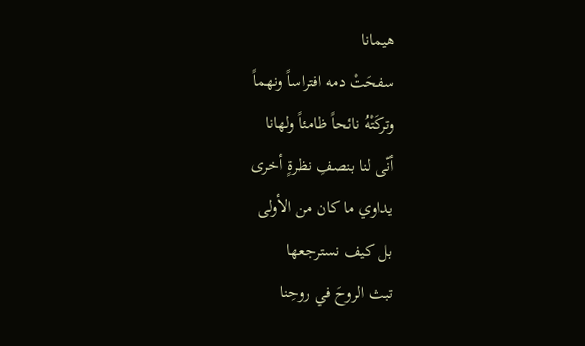هيمانا
سفحَتْ دمه افتراساً ونهماً
وتركَتْهُ نائحاً ظامئاً ولهانا
أنّى لنا بنصفِ نظرةٍ أخرى
يداوي ما كان من الأولى
بل كيف نسترجعها
تبث الروحَ في روحِنا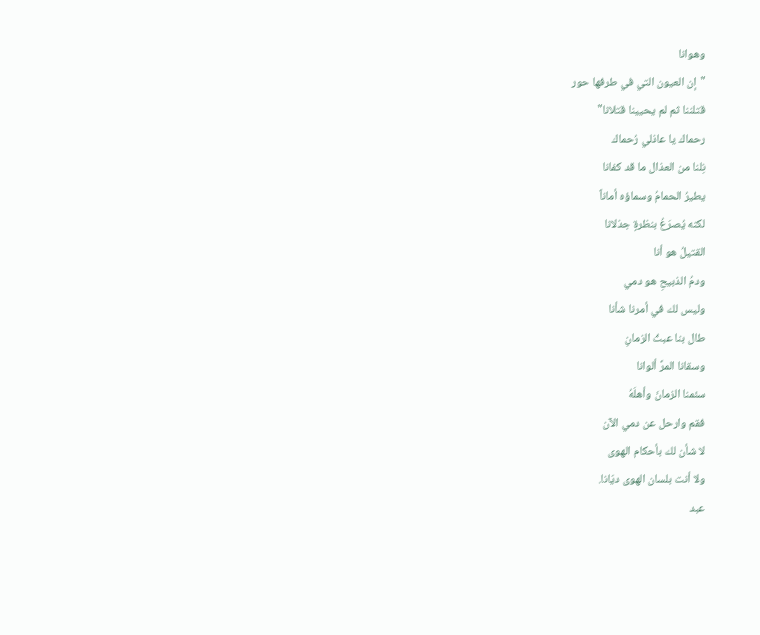وهوانا
"إن العيون التي في طرفها حور
قتلننا ثم لم يحيينا قتلانا"
رحماك يا عاذلي رُحماك
نِلنا من العذال ما قد كفانا
يطيرُ الحمامُ وسماؤه أماناً
لكنه يُصرَعُ بنظرةٍ جذلانا
القتيلُ هو أنا
ودمُ الذبيحِ هو دمي
وليس لك في أمرنا شأنا
طال بنا عبثُ الزمانِ
وسقانا المرَّ ألوانا
سئمنا الزمانَ وأهلَهُ
فقم وارحل عن دمي الآن
لا شأن لك بأحكام الهوى
ولا أنت بلسان الهوى ديّانا.
عبد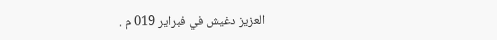العزيز دغيش في فبراير 019 م .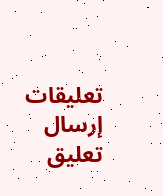تعليقات
إرسال تعليق